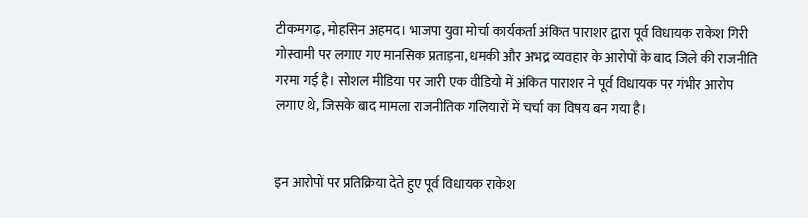टीकमगढ़, मोहसिन अहमद। भाजपा युवा मोर्चा कार्यकर्ता अंकित पाराशर द्वारा पूर्व विधायक राकेश गिरी गोस्वामी पर लगाए गए मानसिक प्रताड़ना, धमकी और अभद्र व्यवहार के आरोपों के बाद जिले की राजनीति गरमा गई है। सोशल मीडिया पर जारी एक वीडियो में अंकित पाराशर ने पूर्व विधायक पर गंभीर आरोप लगाए थे, जिसके बाद मामला राजनीतिक गलियारों में चर्चा का विषय बन गया है।


इन आरोपों पर प्रतिक्रिया देते हुए पूर्व विधायक राकेश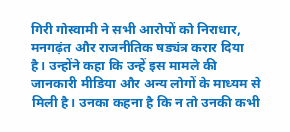गिरी गोस्वामी ने सभी आरोपों को निराधार, मनगढ़ंत और राजनीतिक षड्यंत्र करार दिया है। उन्होंने कहा कि उन्हें इस मामले की जानकारी मीडिया और अन्य लोगों के माध्यम से मिली है। उनका कहना है कि न तो उनकी कभी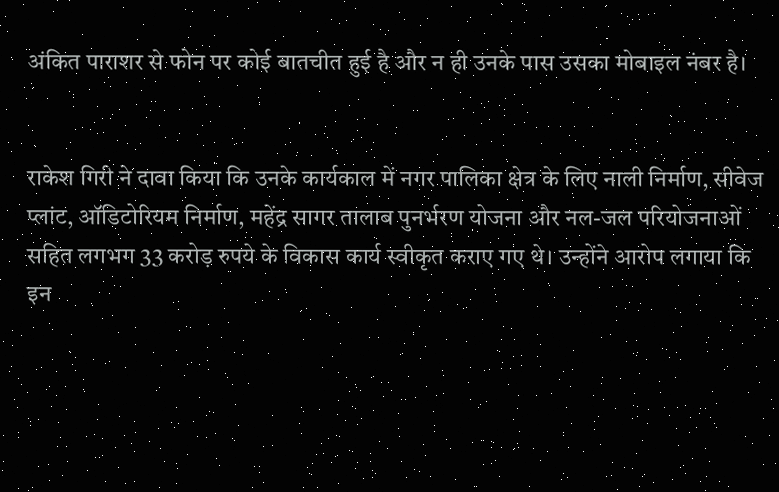अंकित पाराशर से फोन पर कोई बातचीत हुई है और न ही उनके पास उसका मोबाइल नंबर है।


राकेश गिरी ने दावा किया कि उनके कार्यकाल में नगर पालिका क्षेत्र के लिए नाली निर्माण, सीवेज प्लांट, ऑडिटोरियम निर्माण, महेंद्र सागर तालाब पुनर्भरण योजना और नल-जल परियोजनाओं सहित लगभग 33 करोड़ रुपये के विकास कार्य स्वीकृत कराए गए थे। उन्होंने आरोप लगाया कि इन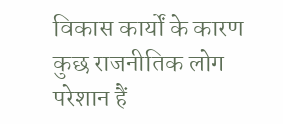विकास कार्यों के कारण कुछ राजनीतिक लोग परेशान हैं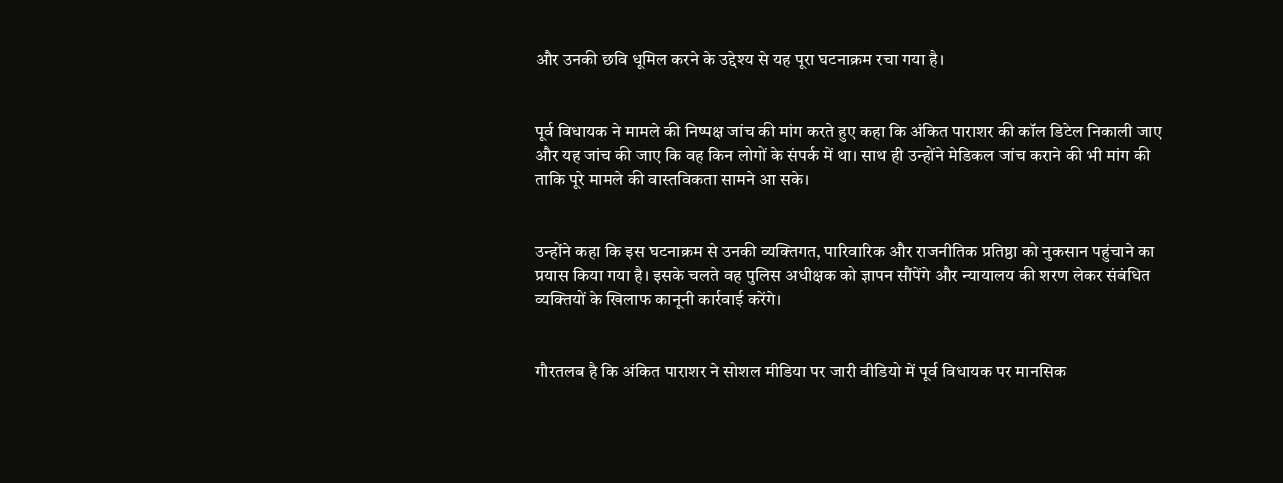और उनकी छवि धूमिल करने के उद्देश्य से यह पूरा घटनाक्रम रचा गया है।


पूर्व विधायक ने मामले की निष्पक्ष जांच की मांग करते हुए कहा कि अंकित पाराशर की कॉल डिटेल निकाली जाए और यह जांच की जाए कि वह किन लोगों के संपर्क में था। साथ ही उन्होंने मेडिकल जांच कराने की भी मांग की ताकि पूरे मामले की वास्तविकता सामने आ सके।


उन्होंने कहा कि इस घटनाक्रम से उनकी व्यक्तिगत, पारिवारिक और राजनीतिक प्रतिष्ठा को नुकसान पहुंचाने का प्रयास किया गया है। इसके चलते वह पुलिस अधीक्षक को ज्ञापन सौंपेंगे और न्यायालय की शरण लेकर संबंधित व्यक्तियों के खिलाफ कानूनी कार्रवाई करेंगे।


गौरतलब है कि अंकित पाराशर ने सोशल मीडिया पर जारी वीडियो में पूर्व विधायक पर मानसिक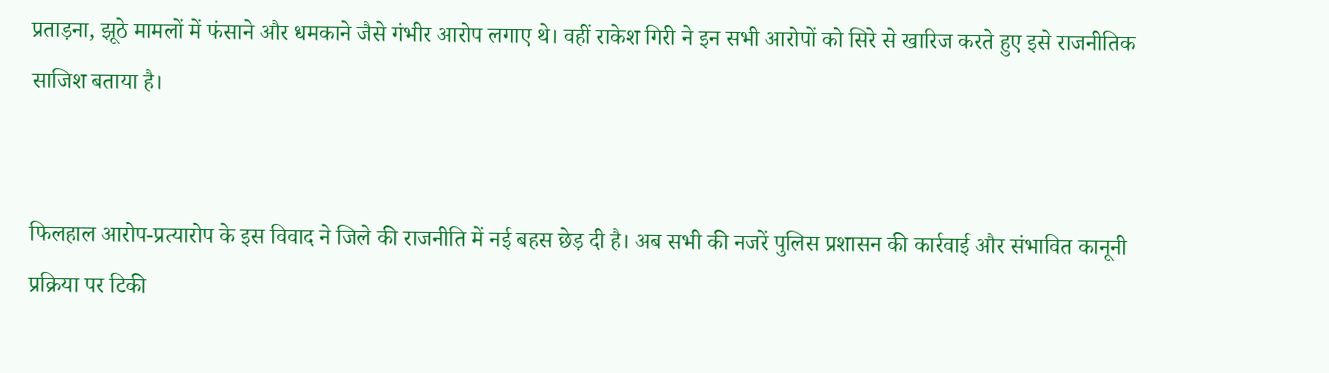प्रताड़ना, झूठे मामलों में फंसाने और धमकाने जैसे गंभीर आरोप लगाए थे। वहीं राकेश गिरी ने इन सभी आरोपों को सिरे से खारिज करते हुए इसे राजनीतिक साजिश बताया है।


फिलहाल आरोप-प्रत्यारोप के इस विवाद ने जिले की राजनीति में नई बहस छेड़ दी है। अब सभी की नजरें पुलिस प्रशासन की कार्रवाई और संभावित कानूनी प्रक्रिया पर टिकी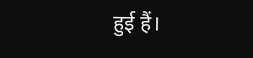हुई हैं।